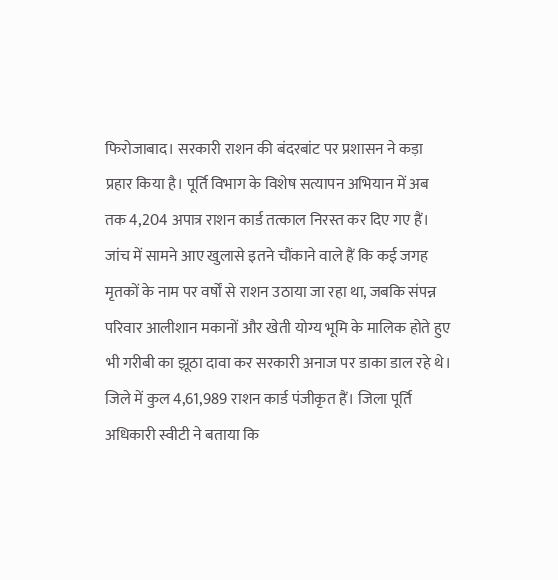फिरोजाबाद। सरकारी राशन की बंदरबांट पर प्रशासन ने कड़ा प्रहार किया है। पूर्ति विभाग के विशेष सत्यापन अभियान में अब तक 4,204 अपात्र राशन कार्ड तत्काल निरस्त कर दिए गए हैं। जांच में सामने आए खुलासे इतने चौंकाने वाले हैं कि कई जगह मृतकों के नाम पर वर्षों से राशन उठाया जा रहा था, जबकि संपन्न परिवार आलीशान मकानों और खेती योग्य भूमि के मालिक होते हुए भी गरीबी का झूठा दावा कर सरकारी अनाज पर डाका डाल रहे थे।
जिले में कुल 4,61,989 राशन कार्ड पंजीकृत हैं। जिला पूर्ति अधिकारी स्वीटी ने बताया कि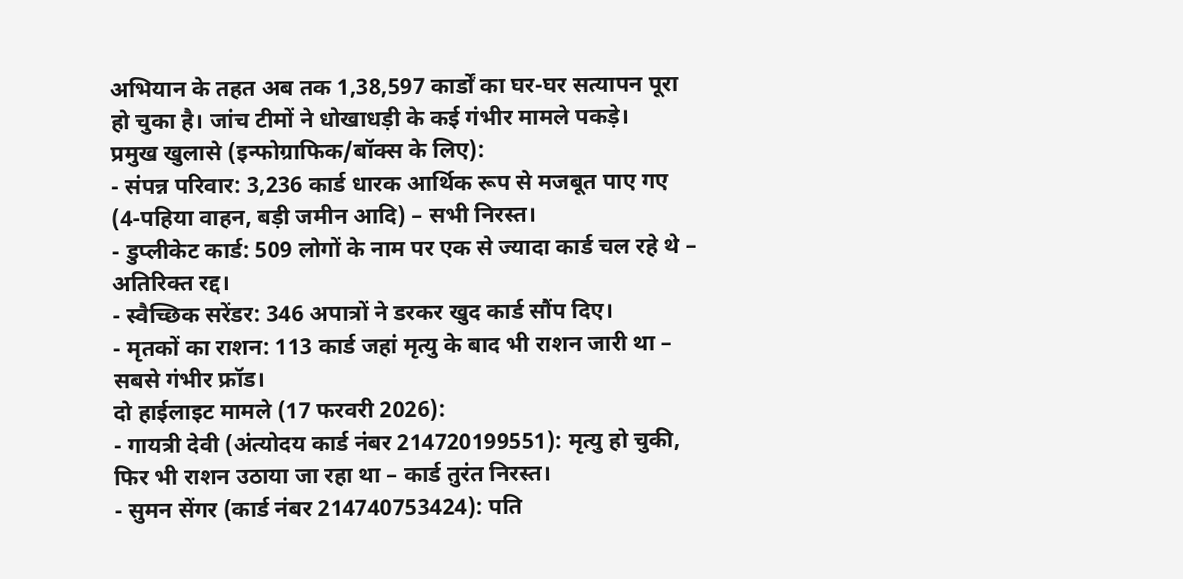अभियान के तहत अब तक 1,38,597 कार्डों का घर-घर सत्यापन पूरा हो चुका है। जांच टीमों ने धोखाधड़ी के कई गंभीर मामले पकड़े।
प्रमुख खुलासे (इन्फोग्राफिक/बॉक्स के लिए):
- संपन्न परिवार: 3,236 कार्ड धारक आर्थिक रूप से मजबूत पाए गए (4-पहिया वाहन, बड़ी जमीन आदि) – सभी निरस्त।
- डुप्लीकेट कार्ड: 509 लोगों के नाम पर एक से ज्यादा कार्ड चल रहे थे – अतिरिक्त रद्द।
- स्वैच्छिक सरेंडर: 346 अपात्रों ने डरकर खुद कार्ड सौंप दिए।
- मृतकों का राशन: 113 कार्ड जहां मृत्यु के बाद भी राशन जारी था – सबसे गंभीर फ्रॉड।
दो हाईलाइट मामले (17 फरवरी 2026):
- गायत्री देवी (अंत्योदय कार्ड नंबर 214720199551): मृत्यु हो चुकी, फिर भी राशन उठाया जा रहा था – कार्ड तुरंत निरस्त।
- सुमन सेंगर (कार्ड नंबर 214740753424): पति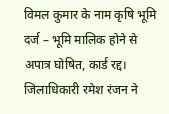विमल कुमार के नाम कृषि भूमि दर्ज – भूमि मालिक होने से अपात्र घोषित, कार्ड रद्द।
जिलाधिकारी रमेश रंजन ने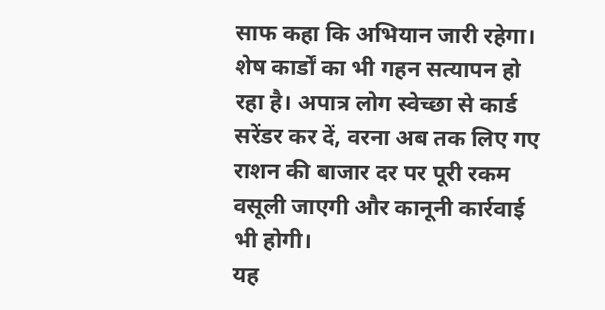साफ कहा कि अभियान जारी रहेगा। शेष कार्डों का भी गहन सत्यापन हो रहा है। अपात्र लोग स्वेच्छा से कार्ड सरेंडर कर दें, वरना अब तक लिए गए राशन की बाजार दर पर पूरी रकम वसूली जाएगी और कानूनी कार्रवाई भी होगी।
यह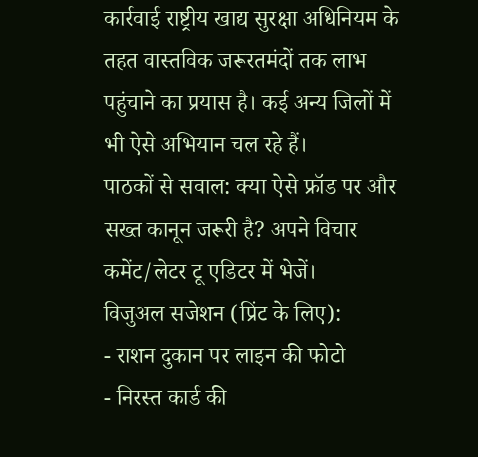कार्रवाई राष्ट्रीय खाद्य सुरक्षा अधिनियम के तहत वास्तविक जरूरतमंदों तक लाभ पहुंचाने का प्रयास है। कई अन्य जिलों में भी ऐसे अभियान चल रहे हैं।
पाठकों से सवाल: क्या ऐसे फ्रॉड पर और सख्त कानून जरूरी है? अपने विचार कमेंट/लेटर टू एडिटर में भेजें।
विजुअल सजेशन (प्रिंट के लिए):
- राशन दुकान पर लाइन की फोटो
- निरस्त कार्ड की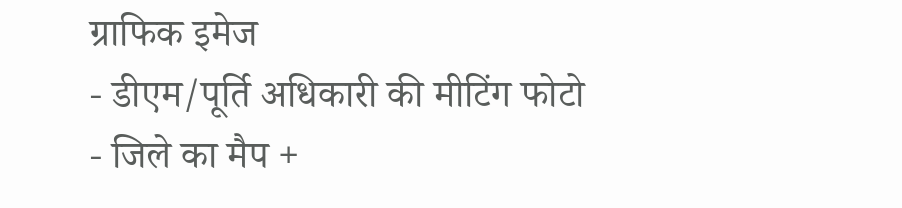ग्राफिक इमेज
- डीएम/पूर्ति अधिकारी की मीटिंग फोटो
- जिले का मैप +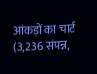आंकड़ों का चार्ट (3,236 संपन्न,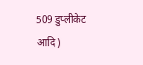509 डुप्लीकेट आदि)